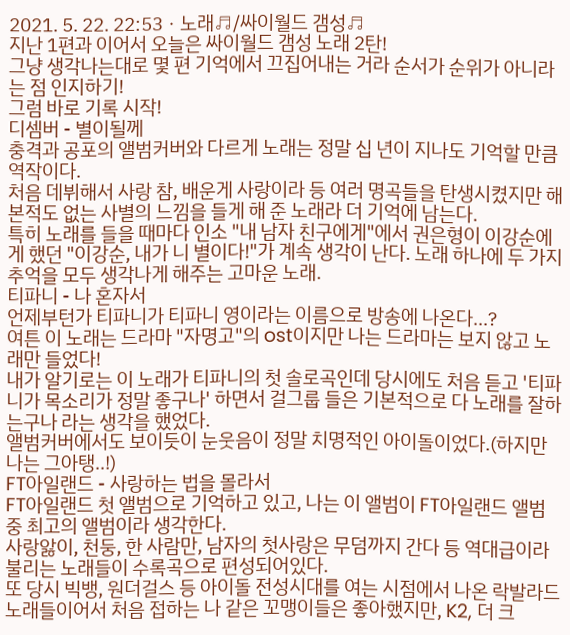2021. 5. 22. 22:53ㆍ노래♬/싸이월드 갬성♬
지난 1편과 이어서 오늘은 싸이월드 갬성 노래 2탄!
그냥 생각나는대로 몇 편 기억에서 끄집어내는 거라 순서가 순위가 아니라는 점 인지하기!
그럼 바로 기록 시작!
디셈버 - 별이될께
충격과 공포의 앨범커버와 다르게 노래는 정말 십 년이 지나도 기억할 만큼 역작이다.
처음 데뷔해서 사랑 참, 배운게 사랑이라 등 여러 명곡들을 탄생시켰지만 해본적도 없는 사별의 느낌을 들게 해 준 노래라 더 기억에 남는다.
특히 노래를 들을 때마다 인소 "내 남자 친구에게"에서 권은형이 이강순에게 했던 "이강순, 내가 니 별이다!"가 계속 생각이 난다. 노래 하나에 두 가지 추억을 모두 생각나게 해주는 고마운 노래.
티파니 - 나 혼자서
언제부턴가 티파니가 티파니 영이라는 이름으로 방송에 나온다...?
여튼 이 노래는 드라마 "자명고"의 ost이지만 나는 드라마는 보지 않고 노래만 들었다!
내가 알기로는 이 노래가 티파니의 첫 솔로곡인데 당시에도 처음 듣고 '티파니가 목소리가 정말 좋구나' 하면서 걸그룹 들은 기본적으로 다 노래를 잘하는구나 라는 생각을 했었다.
앨범커버에서도 보이듯이 눈웃음이 정말 치명적인 아이돌이었다.(하지만 나는 그아탱..!)
FT아일랜드 - 사랑하는 법을 몰라서
FT아일랜드 첫 앨범으로 기억하고 있고, 나는 이 앨범이 FT아일랜드 앨범 중 최고의 앨범이라 생각한다.
사랑앓이, 천둥, 한 사람만, 남자의 첫사랑은 무덤까지 간다 등 역대급이라 불리는 노래들이 수록곡으로 편성되어있다.
또 당시 빅뱅, 원더걸스 등 아이돌 전성시대를 여는 시점에서 나온 락발라드 노래들이어서 처음 접하는 나 같은 꼬맹이들은 좋아했지만, K2, 더 크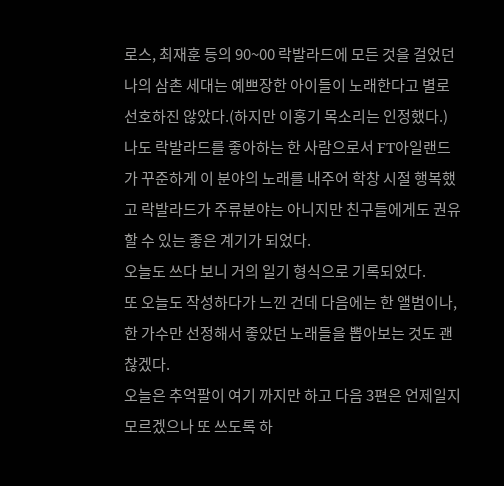로스, 최재훈 등의 90~00 락발라드에 모든 것을 걸었던 나의 삼촌 세대는 예쁘장한 아이들이 노래한다고 별로 선호하진 않았다.(하지만 이홍기 목소리는 인정했다.)
나도 락발라드를 좋아하는 한 사람으로서 FT아일랜드가 꾸준하게 이 분야의 노래를 내주어 학창 시절 행복했고 락발라드가 주류분야는 아니지만 친구들에게도 권유할 수 있는 좋은 계기가 되었다.
오늘도 쓰다 보니 거의 일기 형식으로 기록되었다.
또 오늘도 작성하다가 느낀 건데 다음에는 한 앨범이나, 한 가수만 선정해서 좋았던 노래들을 뽑아보는 것도 괜찮겠다.
오늘은 추억팔이 여기 까지만 하고 다음 3편은 언제일지 모르겠으나 또 쓰도록 하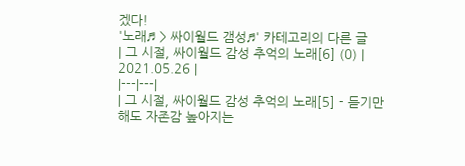겠다!
'노래♬ > 싸이월드 갬성♬' 카테고리의 다른 글
| 그 시절, 싸이월드 감성 추억의 노래[6] (0) | 2021.05.26 |
|---|---|
| 그 시절, 싸이월드 감성 추억의 노래[5] - 듣기만 해도 자존감 높아지는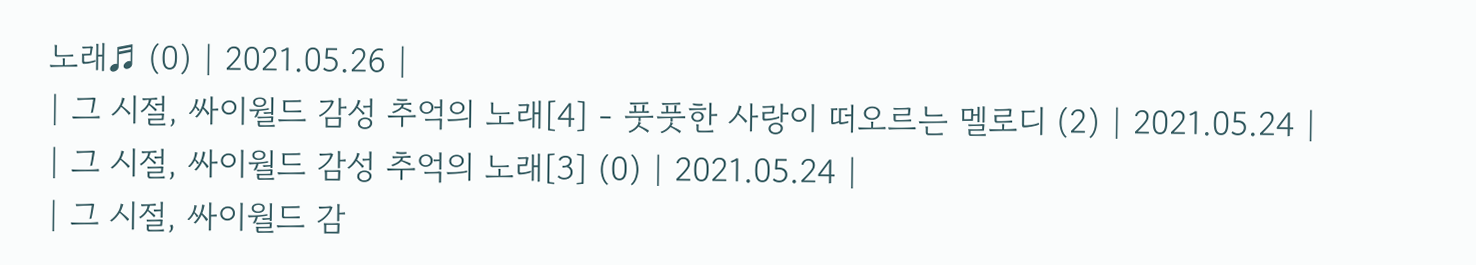노래♬ (0) | 2021.05.26 |
| 그 시절, 싸이월드 감성 추억의 노래[4] - 풋풋한 사랑이 떠오르는 멜로디 (2) | 2021.05.24 |
| 그 시절, 싸이월드 감성 추억의 노래[3] (0) | 2021.05.24 |
| 그 시절, 싸이월드 감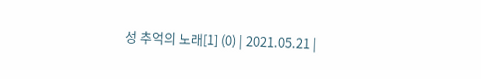성 추억의 노래[1] (0) | 2021.05.21 |